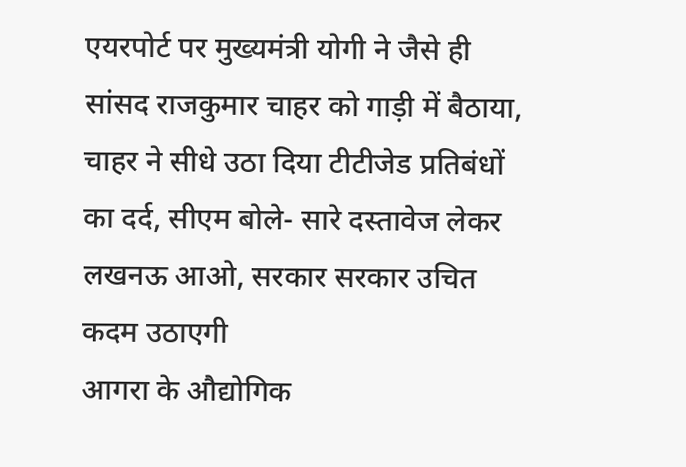एयरपोर्ट पर मुख्यमंत्री योगी ने जैसे ही सांसद राजकुमार चाहर को गाड़ी में बैठाया, चाहर ने सीधे उठा दिया टीटीजेड प्रतिबंधों का दर्द, सीएम बोले- सारे दस्तावेज लेकर लखनऊ आओ, सरकार सरकार उचित कदम उठाएगी
आगरा के औद्योगिक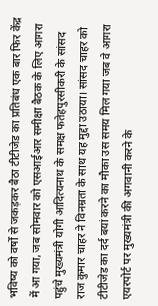भविष्य को वर्षों से जकड़कर बैठा टीटीजेड का प्रतिबंध एक बार फिर केंद्र में आ गया, जब सोमवार को एसआईआर समीक्षा बैठक के लिए आगरा पहुंचे मुख्यमंत्री योगी आदित्यनाथ के समक्ष फतेहपुरसीकरी के सांसद राज कुमार चाहर ने विनम्रता के साथ यह मुद्दा उठाया। सांसद चाहर को टीटीजेड का दर्द बयां करने का मौका उस समय मिल गया जब वे आगरा एयरपोर्ट पर मुख्यमंत्री की अगवानी करने के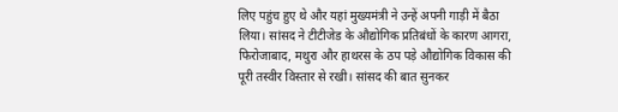लिए पहुंच हुए थे और यहां मुख्यमंत्री ने उन्हें अपनी गाड़ी में बैठा लिया। सांसद ने टीटीजेड के औद्योगिक प्रतिबंधों के कारण आगरा, फिरोजाबाद, मथुरा और हाथरस के ठप पड़े औद्योगिक विकास की पूरी तस्वीर विस्तार से रखी। सांसद की बात सुनकर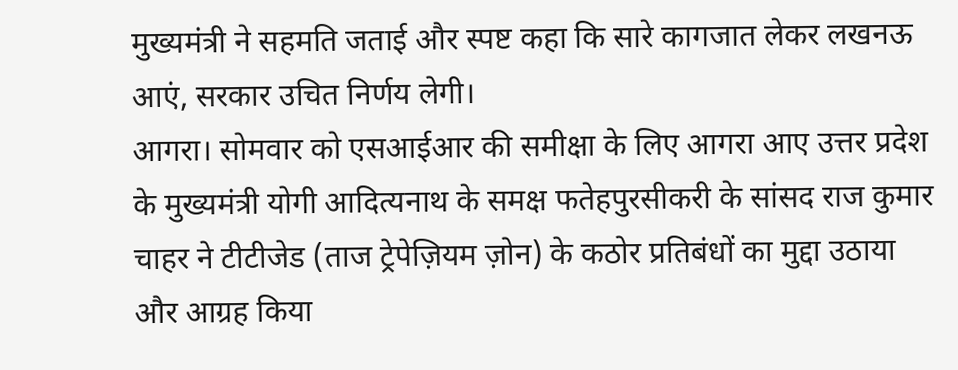मुख्यमंत्री ने सहमति जताई और स्पष्ट कहा कि सारे कागजात लेकर लखनऊ आएं, सरकार उचित निर्णय लेगी।
आगरा। सोमवार को एसआईआर की समीक्षा के लिए आगरा आए उत्तर प्रदेश के मुख्यमंत्री योगी आदित्यनाथ के समक्ष फतेहपुरसीकरी के सांसद राज कुमार चाहर ने टीटीजेड (ताज ट्रेपेज़ियम ज़ोन) के कठोर प्रतिबंधों का मुद्दा उठाया और आग्रह किया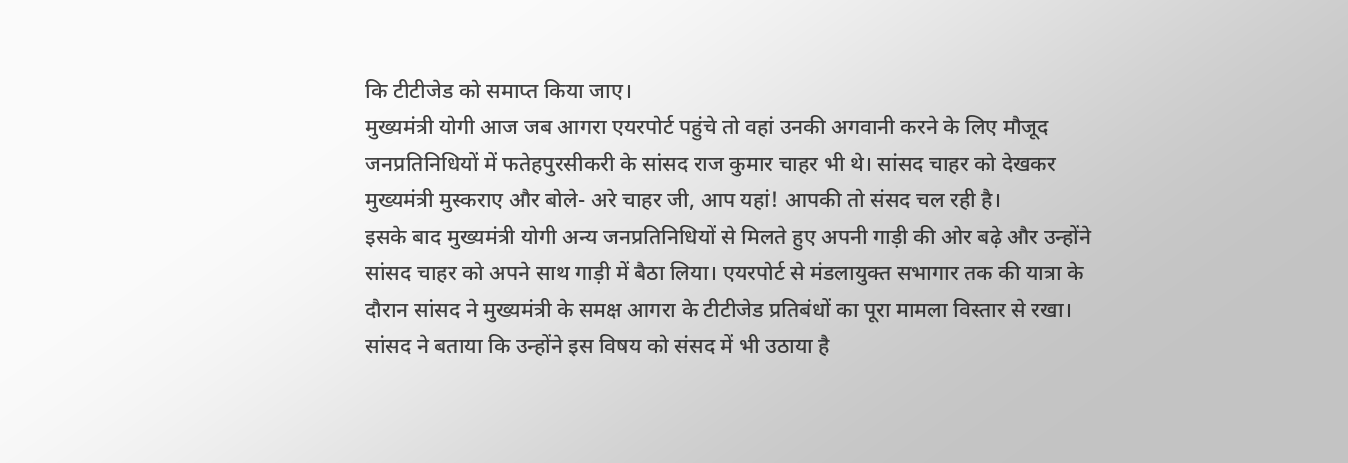कि टीटीजेड को समाप्त किया जाए।
मुख्यमंत्री योगी आज जब आगरा एयरपोर्ट पहुंचे तो वहां उनकी अगवानी करने के लिए मौजूद जनप्रतिनिधियों में फतेहपुरसीकरी के सांसद राज कुमार चाहर भी थे। सांसद चाहर को देखकर मुख्यमंत्री मुस्कराए और बोले- अरे चाहर जी, आप यहां! आपकी तो संसद चल रही है।
इसके बाद मुख्यमंत्री योगी अन्य जनप्रतिनिधियों से मिलते हुए अपनी गाड़ी की ओर बढ़े और उन्होंने सांसद चाहर को अपने साथ गाड़ी में बैठा लिया। एयरपोर्ट से मंडलायुक्त सभागार तक की यात्रा के दौरान सांसद ने मुख्यमंत्री के समक्ष आगरा के टीटीजेड प्रतिबंधों का पूरा मामला विस्तार से रखा।
सांसद ने बताया कि उन्होंने इस विषय को संसद में भी उठाया है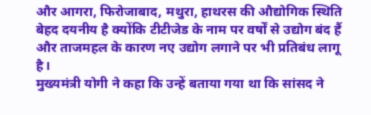और आगरा, फिरोजाबाद, मथुरा, हाथरस की औद्योगिक स्थिति बेहद दयनीय है क्योंकि टीटीजेड के नाम पर वर्षों से उद्योग बंद हैं और ताजमहल के कारण नए उद्योग लगाने पर भी प्रतिबंध लागू है।
मुख्यमंत्री योगी ने कहा कि उन्हें बताया गया था कि सांसद ने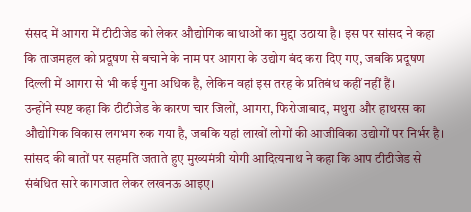संसद में आगरा में टीटीजेड को लेकर औद्योगिक बाधाओं का मुद्दा उठाया है। इस पर सांसद ने कहा कि ताजमहल को प्रदूषण से बचाने के नाम पर आगरा के उद्योग बंद करा दिए गए, जबकि प्रदूषण दिल्ली में आगरा से भी कई गुना अधिक है, लेकिन वहां इस तरह के प्रतिबंध कहीं नहीं हैं।
उन्होंने स्पष्ट कहा कि टीटीजेड के कारण चार जिलों, आगरा, फिरोजाबाद, मथुरा और हाथरस का औद्योगिक विकास लगभग रुक गया है, जबकि यहां लाखों लोगों की आजीविका उद्योगों पर निर्भर है।
सांसद की बातों पर सहमति जताते हुए मुख्यमंत्री योगी आदित्यनाथ ने कहा कि आप टीटीजेड से संबंधित सारे कागजात लेकर लखनऊ आइए।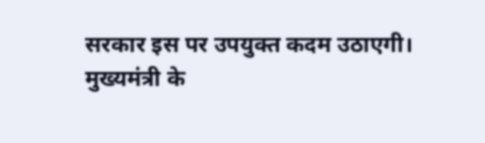सरकार इस पर उपयुक्त कदम उठाएगी।
मुख्यमंत्री के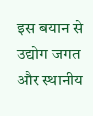इस बयान से उद्योग जगत और स्थानीय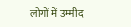लोगों में उम्मीद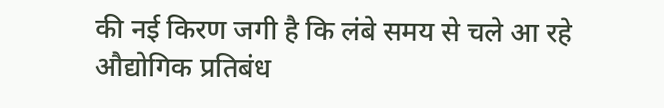की नई किरण जगी है कि लंबे समय से चले आ रहे औद्योगिक प्रतिबंध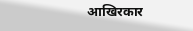आखिरकार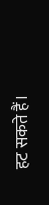हट सकते हैं।